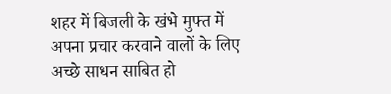शहर में बिजली के खंभे मुफ्त में अपना प्रचार करवाने वालों के लिए अच्छे साधन साबित हो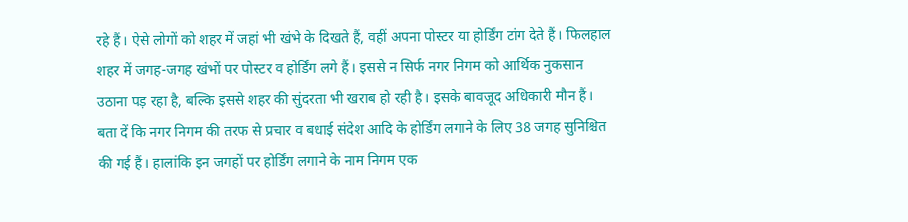रहे हैं। ऐसे लोगों को शहर में जहां भी खंभे के दिखते हैं, वहीं अपना पोस्टर या होर्डिंग टांग देते हैं। फिलहाल शहर में जगह-जगह खंभों पर पोस्टर व होर्डिंग लगे हैं। इससे न सिर्फ नगर निगम को आर्थिक नुकसान उठाना पड़ रहा है, बल्कि इससे शहर की सुंदरता भी खराब हो रही है। इसके बावजूद अधिकारी मौन हैं।
बता दें कि नगर निगम की तरफ से प्रचार व बधाई संदेश आदि के होर्डिंग लगाने के लिए 38 जगह सुनिश्चित की गई हैं। हालांकि इन जगहों पर होर्डिंग लगाने के नाम निगम एक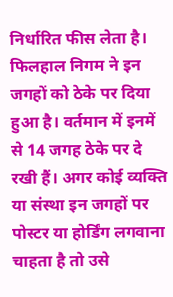निर्धारित फीस लेता है। फिलहाल निगम ने इन जगहों को ठेके पर दिया हुआ है। वर्तमान में इनमें से 14 जगह ठेके पर दे रखी हैं। अगर कोई व्यक्ति या संस्था इन जगहों पर पोस्टर या होर्डिंग लगवाना चाहता है तो उसे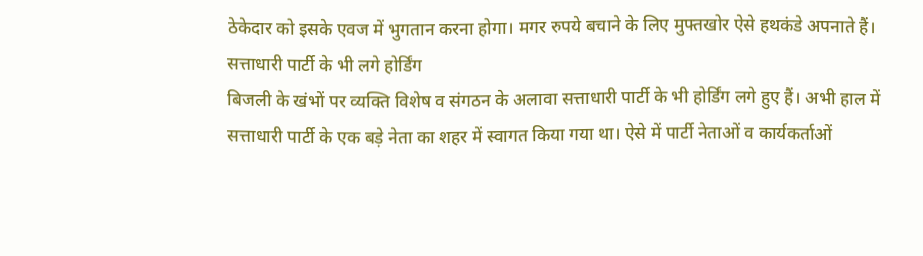ठेकेदार को इसके एवज में भुगतान करना होगा। मगर रुपये बचाने के लिए मुफ्तखोर ऐसे हथकंडे अपनाते हैं।
सत्ताधारी पार्टी के भी लगे होर्डिंग
बिजली के खंभों पर व्यक्ति विशेष व संगठन के अलावा सत्ताधारी पार्टी के भी होर्डिंग लगे हुए हैं। अभी हाल में सत्ताधारी पार्टी के एक बड़े नेता का शहर में स्वागत किया गया था। ऐसे में पार्टी नेताओं व कार्यकर्ताओं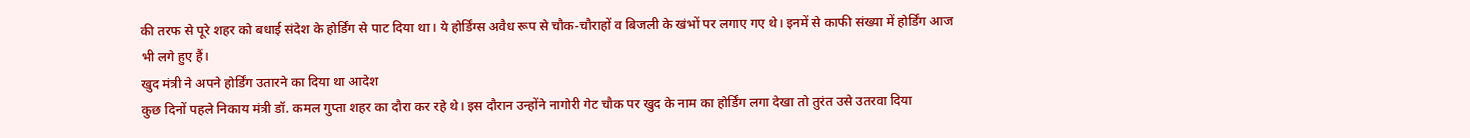की तरफ से पूरे शहर को बधाई संदेश के होर्डिंग से पाट दिया था। ये होर्डिंग्स अवैध रूप से चौक-चौराहों व बिजली के खंभों पर लगाए गए थे। इनमें से काफी संख्या में होर्डिंग आज भी लगे हुए हैं।
खुद मंत्री ने अपने होर्डिंग उतारने का दिया था आदेश
कुछ दिनों पहले निकाय मंत्री डॉ. कमल गुप्ता शहर का दौरा कर रहे थे। इस दौरान उन्होंने नागोरी गेट चौक पर खुद के नाम का होर्डिंग लगा देखा तो तुरंत उसे उतरवा दिया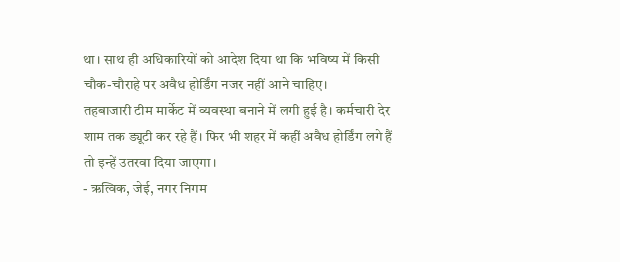था। साथ ही अधिकारियों को आदेश दिया था कि भविष्य में किसी चौक-चौराहे पर अवैध होर्डिंग नजर नहीं आने चाहिए।
तहबाजारी टीम मार्केट में व्यवस्था बनाने में लगी हुई है। कर्मचारी देर शाम तक ड्यूटी कर रहे हैं। फिर भी शहर में कहीं अवैध होर्डिंग लगे हैं तो इन्हें उतरवा दिया जाएगा।
- ऋत्विक, जेई, नगर निगम